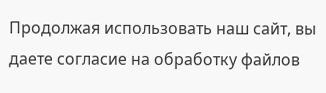Продолжая использовать наш сайт, вы даете согласие на обработку файлов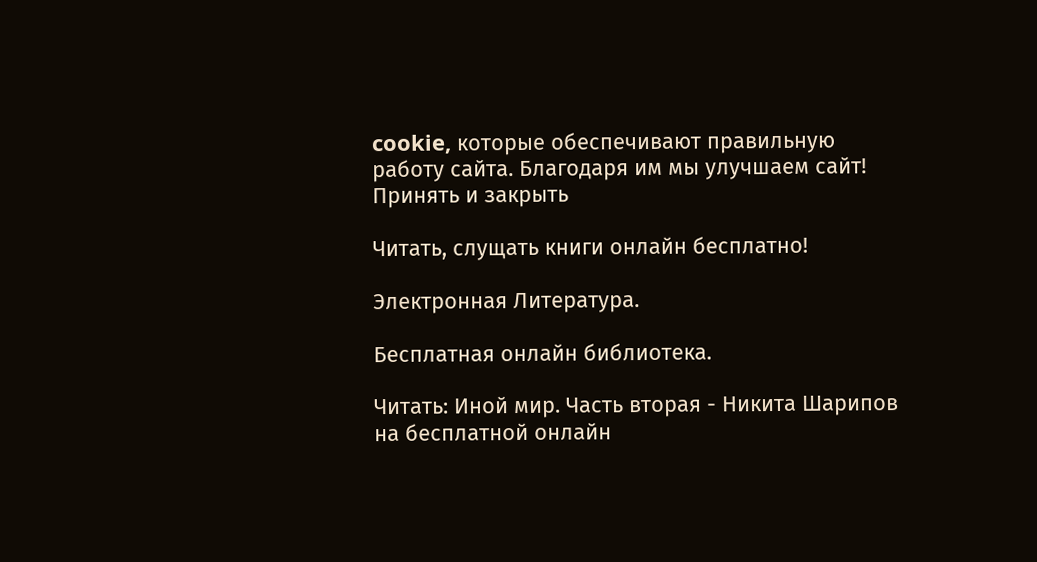cookie, которые обеспечивают правильную работу сайта. Благодаря им мы улучшаем сайт!
Принять и закрыть

Читать, слущать книги онлайн бесплатно!

Электронная Литература.

Бесплатная онлайн библиотека.

Читать: Иной мир. Часть вторая - Никита Шарипов на бесплатной онлайн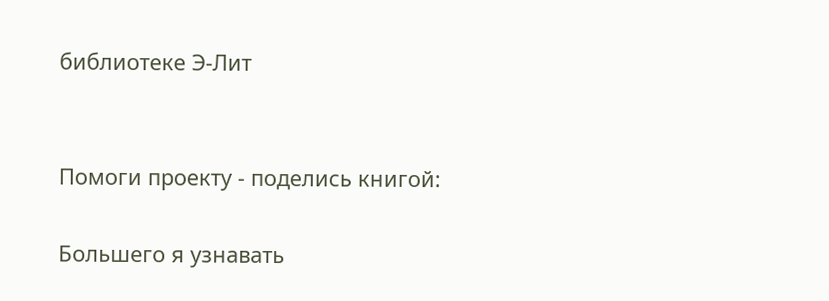библиотеке Э-Лит


Помоги проекту - поделись книгой:

Большего я узнавать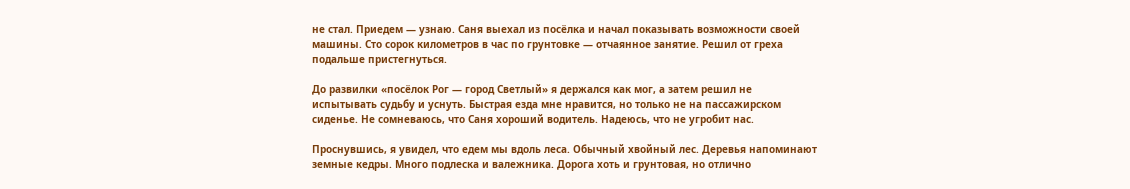не стал. Приедем — узнаю. Саня выехал из посёлка и начал показывать возможности своей машины. Сто сорок километров в час по грунтовке — отчаянное занятие. Решил от греха подальше пристегнуться.

До развилки «посёлок Рог — город Светлый» я держался как мог, а затем решил не испытывать судьбу и уснуть. Быстрая езда мне нравится, но только не на пассажирском сиденье. Не сомневаюсь, что Саня хороший водитель. Надеюсь, что не угробит нас.

Проснувшись, я увидел, что едем мы вдоль леса. Обычный хвойный лес. Деревья напоминают земные кедры. Много подлеска и валежника. Дорога хоть и грунтовая, но отлично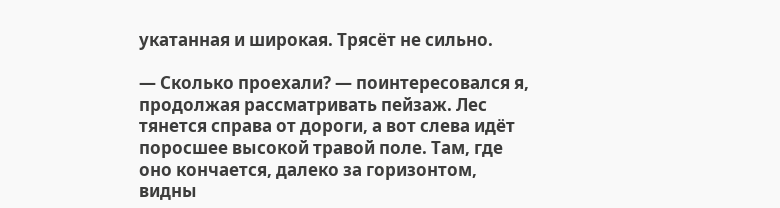укатанная и широкая. Трясёт не сильно.

— Сколько проехали? — поинтересовался я, продолжая рассматривать пейзаж. Лес тянется справа от дороги, а вот слева идёт поросшее высокой травой поле. Там, где оно кончается, далеко за горизонтом, видны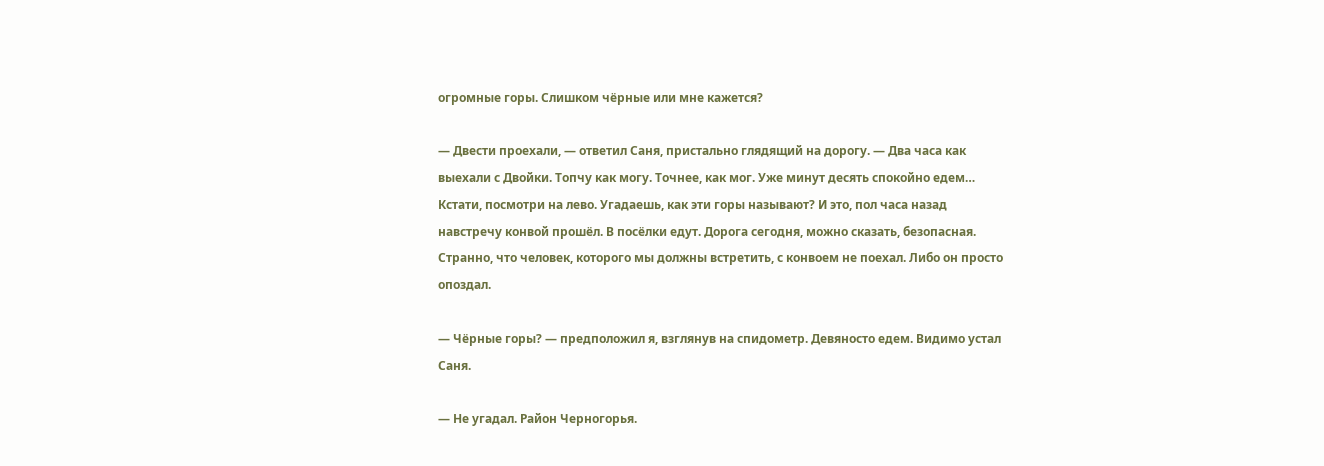огромные горы. Слишком чёрные или мне кажется?

— Двести проехали, — ответил Саня, пристально глядящий на дорогу. — Два часа как выехали с Двойки. Топчу как могу. Точнее, как мог. Уже минут десять спокойно едем… Кстати, посмотри на лево. Угадаешь, как эти горы называют? И это, пол часа назад навстречу конвой прошёл. В посёлки едут. Дорога сегодня, можно сказать, безопасная. Странно, что человек, которого мы должны встретить, с конвоем не поехал. Либо он просто опоздал.

— Чёрные горы? — предположил я, взглянув на спидометр. Девяносто едем. Видимо устал Саня.

— Не угадал. Район Черногорья.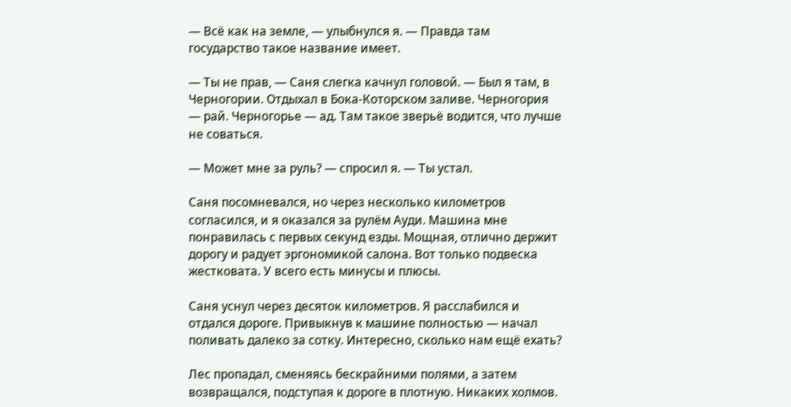— Всё как на земле, — улыбнулся я. — Правда там государство такое название имеет.

— Ты не прав, — Саня слегка качнул головой. — Был я там, в Черногории. Отдыхал в Бока-Которском заливе. Черногория — рай. Черногорье — ад. Там такое зверьё водится, что лучше не соваться.

— Может мне за руль? — спросил я. — Ты устал.

Саня посомневался, но через несколько километров согласился, и я оказался за рулём Ауди. Машина мне понравилась с первых секунд езды. Мощная, отлично держит дорогу и радует эргономикой салона. Вот только подвеска жестковата. У всего есть минусы и плюсы.

Саня уснул через десяток километров. Я расслабился и отдался дороге. Привыкнув к машине полностью — начал поливать далеко за сотку. Интересно, сколько нам ещё ехать?

Лес пропадал, сменяясь бескрайними полями, а затем возвращался, подступая к дороге в плотную. Никаких холмов.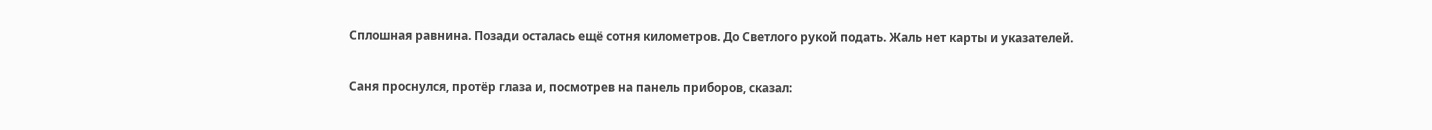Сплошная равнина. Позади осталась ещё сотня километров. До Светлого рукой подать. Жаль нет карты и указателей.

Саня проснулся, протёр глаза и, посмотрев на панель приборов, сказал: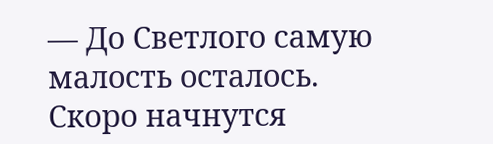— До Светлого самую малость осталось. Скоро начнутся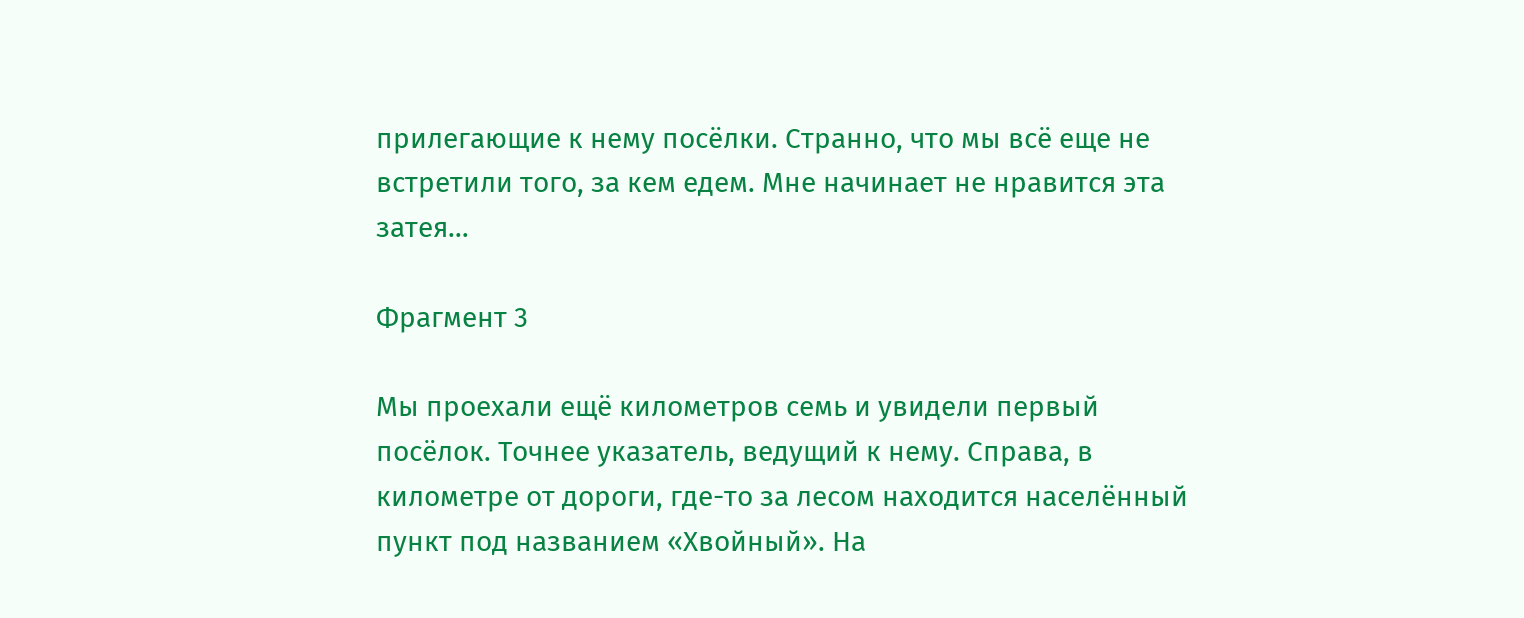прилегающие к нему посёлки. Странно, что мы всё еще не встретили того, за кем едем. Мне начинает не нравится эта затея…

Фрагмент 3

Мы проехали ещё километров семь и увидели первый посёлок. Точнее указатель, ведущий к нему. Справа, в километре от дороги, где-то за лесом находится населённый пункт под названием «Хвойный». На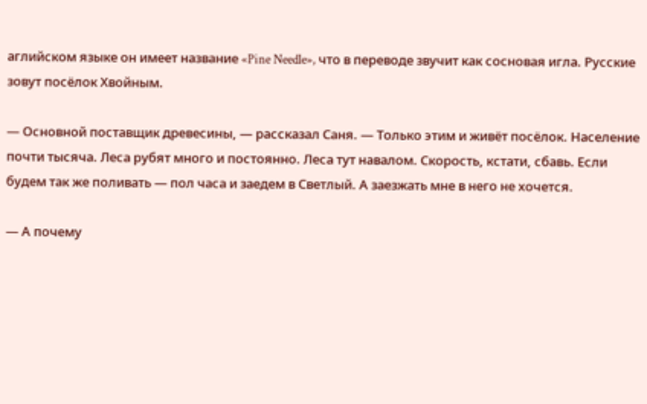аглийском языке он имеет название «Pine Needle», что в переводе звучит как сосновая игла. Русские зовут посёлок Хвойным.

— Основной поставщик древесины, — рассказал Саня. — Только этим и живёт посёлок. Население почти тысяча. Леса рубят много и постоянно. Леса тут навалом. Скорость, кстати, сбавь. Если будем так же поливать — пол часа и заедем в Светлый. А заезжать мне в него не хочется.

— А почему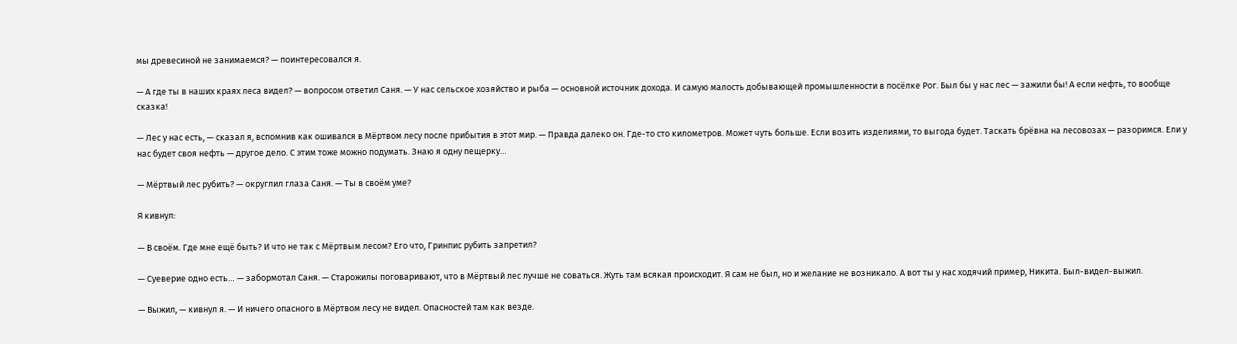мы древесиной не занимаемся? — поинтересовался я.

— А где ты в наших краях леса видел? — вопросом ответил Саня. — У нас сельское хозяйство и рыба — основной источник дохода. И самую малость добывающей промышленности в посёлке Рог. Был бы у нас лес — зажили бы! А если нефть, то вообще сказка!

— Лес у нас есть, — сказал я, вспомнив как ошивался в Мёртвом лесу после прибытия в этот мир. — Правда далеко он. Где-то сто километров. Может чуть больше. Если возить изделиями, то выгода будет. Таскать брёвна на лесовозах — разоримся. Ели у нас будет своя нефть — другое дело. С этим тоже можно подумать. Знаю я одну пещерку…

— Мёртвый лес рубить? — округлил глаза Саня. — Ты в своём уме?

Я кивнул:

— В своём. Где мне ещё быть? И что не так с Мёртвым лесом? Его что, Гринпис рубить запретил?

— Суеверие одно есть… — забормотал Саня. — Старожилы поговаривают, что в Мёртвый лес лучше не соваться. Жуть там всякая происходит. Я сам не был, но и желание не возникало. А вот ты у нас ходячий пример, Никита. Был-видел-выжил.

— Выжил, — кивнул я. — И ничего опасного в Мёртвом лесу не видел. Опасностей там как везде.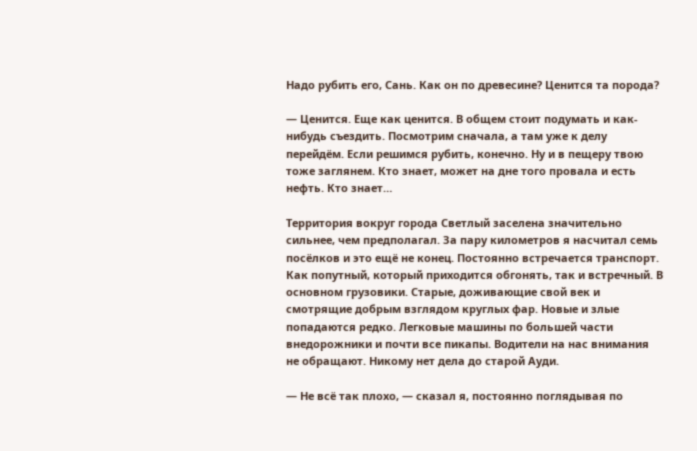Надо рубить его, Сань. Как он по древесине? Ценится та порода?

— Ценится. Еще как ценится. В общем стоит подумать и как-нибудь съездить. Посмотрим сначала, а там уже к делу перейдём. Если решимся рубить, конечно. Ну и в пещеру твою тоже заглянем. Кто знает, может на дне того провала и есть нефть. Кто знает…

Территория вокруг города Светлый заселена значительно сильнее, чем предполагал. За пару километров я насчитал семь посёлков и это ещё не конец. Постоянно встречается транспорт. Как попутный, который приходится обгонять, так и встречный. В основном грузовики. Старые, доживающие свой век и смотрящие добрым взглядом круглых фар. Новые и злые попадаются редко. Легковые машины по большей части внедорожники и почти все пикапы. Водители на нас внимания не обращают. Никому нет дела до старой Ауди.

— Не всё так плохо, — сказал я, постоянно поглядывая по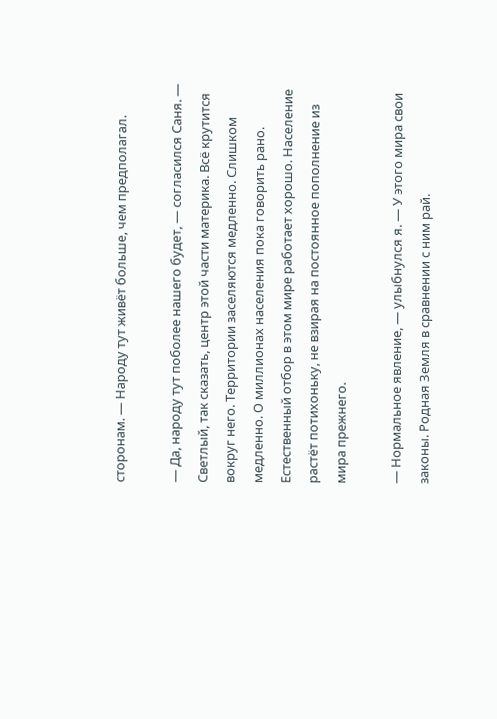сторонам. — Народу тут живёт больше, чем предполагал.

— Да, народу тут поболее нашего будет, — согласился Саня. — Светлый, так сказать, центр этой части материка. Всё крутится вокруг него. Территории заселяются медленно. Слишком медленно. О миллионах населения пока говорить рано. Естественный отбор в этом мире работает хорошо. Население растёт потихоньку, не взирая на постоянное пополнение из мира прежнего.

— Нормальное явление, — улыбнулся я. — У этого мира свои законы. Родная Земля в сравнении с ним рай.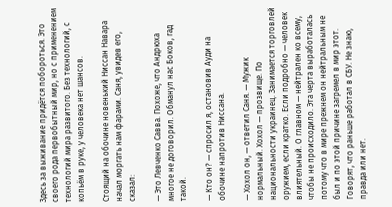Здесь за выживание придётся побороться. Это своего рода первобытный мир, но с применением технологий мира развитого. Без технологий, с копьём в руке, у человека нет шансов.

Стоящий на обочине новенький Ниссан Навара начал моргать нам фарами. Саня, увидев его, сказал:

— Это Левченко Савва. Похоже, что Андрюха многое не договорил. Обманул нас Боков, гад такой.

— Кто он? — спросил я, остановив Ауди на обочине напротив Ниссана.

— Хохол он, — ответил Саня. — Мужик нормальный. Хохол — прозвище. По национальности украинец. Занимается торговлей оружием, если кратко. Если подробно — человек влиятельный. О главном — нейтрален ко всему, чтобы не происходило. Эта черта выработалась потому что в мире прежнем он нейтральным не был и по этой причине загремел в мир этот. Говорят, что раньше работал в СБУ. Не знаю, правда или нет.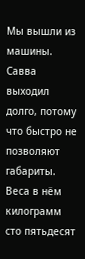Мы вышли из машины. Савва выходил долго, потому что быстро не позволяют габариты. Веса в нём килограмм сто пятьдесят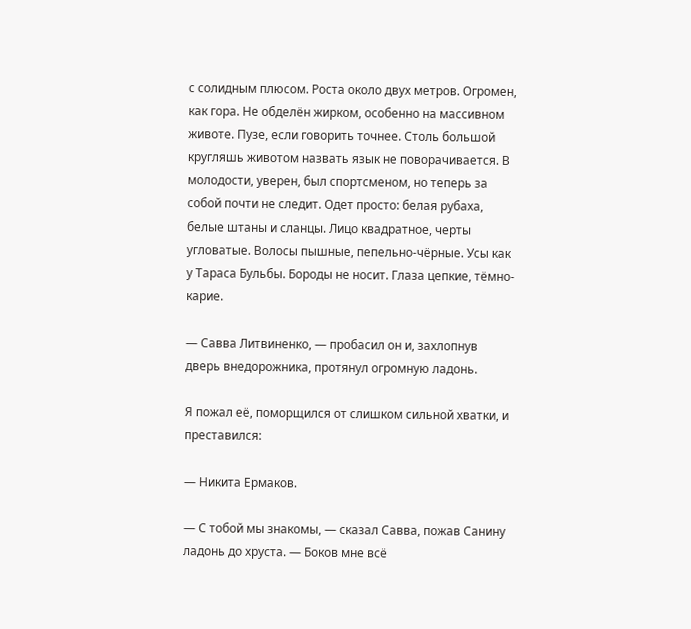с солидным плюсом. Роста около двух метров. Огромен, как гора. Не обделён жирком, особенно на массивном животе. Пузе, если говорить точнее. Столь большой кругляшь животом назвать язык не поворачивается. В молодости, уверен, был спортсменом, но теперь за собой почти не следит. Одет просто: белая рубаха, белые штаны и сланцы. Лицо квадратное, черты угловатые. Волосы пышные, пепельно-чёрные. Усы как у Тараса Бульбы. Бороды не носит. Глаза цепкие, тёмно-карие.

— Савва Литвиненко, — пробасил он и, захлопнув дверь внедорожника, протянул огромную ладонь.

Я пожал её, поморщился от слишком сильной хватки, и преставился:

— Никита Ермаков.

— С тобой мы знакомы, — сказал Савва, пожав Санину ладонь до хруста. — Боков мне всё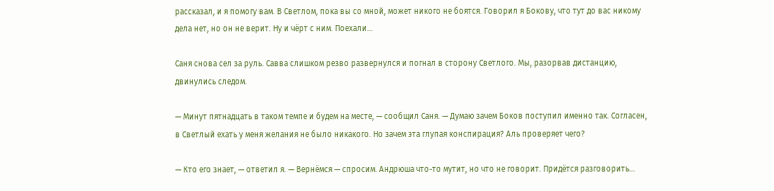рассказал, и я помогу вам. В Светлом, пока вы со мной, может никого не боятся. Говорил я Бокову, что тут до вас никому дела нет, но он не верит. Ну и чёрт с ним. Поехали…

Саня снова сел за руль. Савва слишком резво развернулся и погнал в сторону Светлого. Мы, разорвав дистанцию, двинулись следом.

— Минут пятнадцать в таком темпе и будем на месте, — сообщил Саня. — Думаю зачем Боков поступил именно так. Согласен, в Светлый ехать у меня желания не было никакого. Но зачем эта глупая конспирация? Аль проверяет чего?

— Кто его знает, — ответил я. — Вернёмся — спросим. Андрюша что-то мутит, но что не говорит. Придётся разговорить…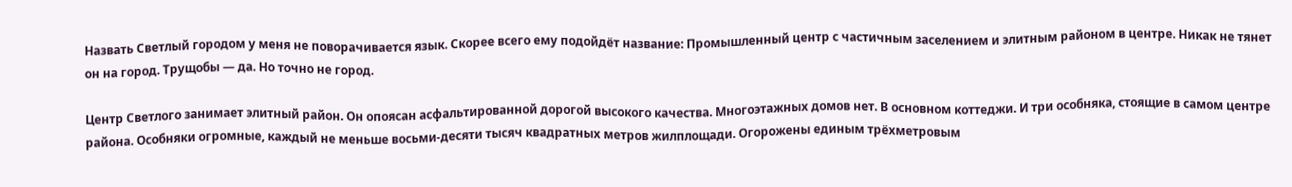Назвать Светлый городом у меня не поворачивается язык. Скорее всего ему подойдёт название: Промышленный центр с частичным заселением и элитным районом в центре. Никак не тянет он на город. Трущобы — да. Но точно не город.

Центр Светлого занимает элитный район. Он опоясан асфальтированной дорогой высокого качества. Многоэтажных домов нет. В основном коттеджи. И три особняка, стоящие в самом центре района. Особняки огромные, каждый не меньше восьми-десяти тысяч квадратных метров жилплощади. Огорожены единым трёхметровым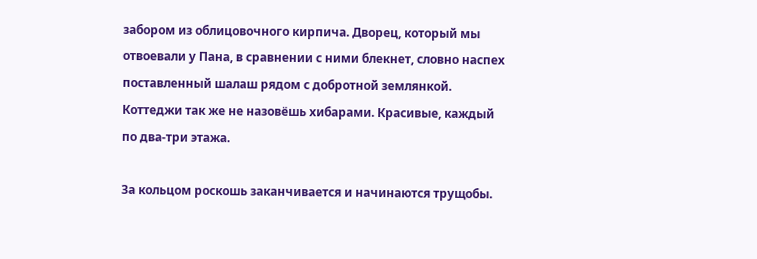забором из облицовочного кирпича. Дворец, который мы отвоевали у Пана, в сравнении с ними блекнет, словно наспех поставленный шалаш рядом с добротной землянкой. Коттеджи так же не назовёшь хибарами. Красивые, каждый по два-три этажа.

За кольцом роскошь заканчивается и начинаются трущобы.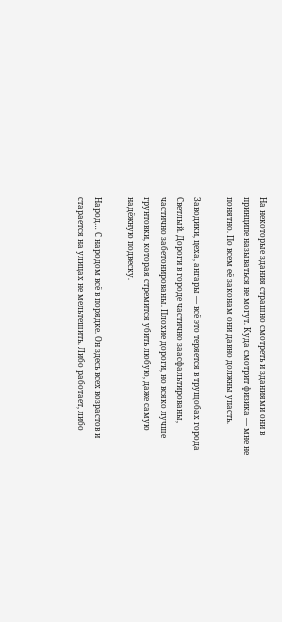На некоторые здания страшно смотреть и зданиями они в принципе называться не могут. Куда смотрит физика — мне не понятно. По всем её законам они давно должны упасть.

Заводики, цеха, ангары — всё это теряется в трущобах города Светлый. Дороги в городе частично заасфальтированы, частично забетонированы. Плохие дороги, но всяко лучше грунтовки, которая стремится убить любую, даже самую надёжную подвеску.

Народ… С народом всё в порядке. Он здесь всех возрастов и старается на улицах не мельтешить. Либо работает, либо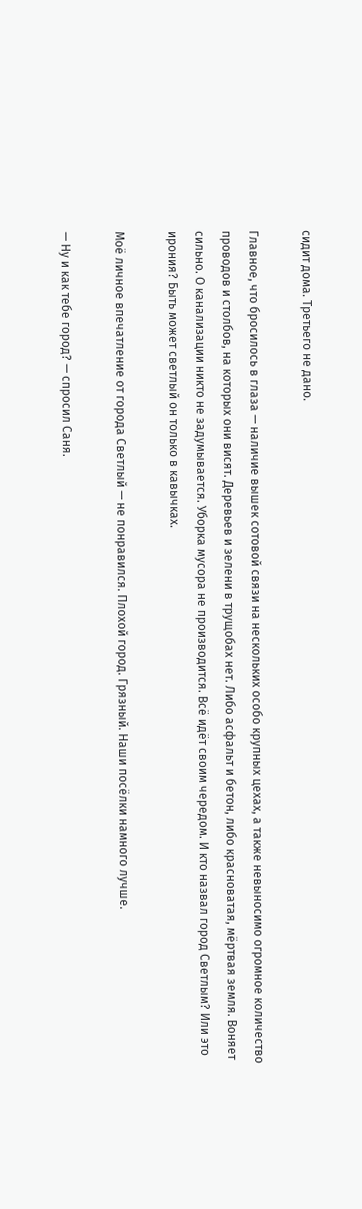сидит дома. Третьего не дано.

Главное, что бросилось в глаза — наличие вышек сотовой связи на нескольких особо крупных цехах, а также невыносимо огромное количество проводов и столбов, на которых они висят. Деревьев и зелени в трущобах нет. Либо асфальт и бетон, либо красноватая, мёртвая земля. Воняет сильно. О канализации никто не задумывается. Уборка мусора не производится. Всё идёт своим чередом. И кто назвал город Светлым? Или это ирония? Быть может светлый он только в кавычках.

Моё личное впечатление от города Светлый — не понравился. Плохой город. Грязный. Наши посёлки намного лучше.

— Ну и как тебе город? — спросил Саня.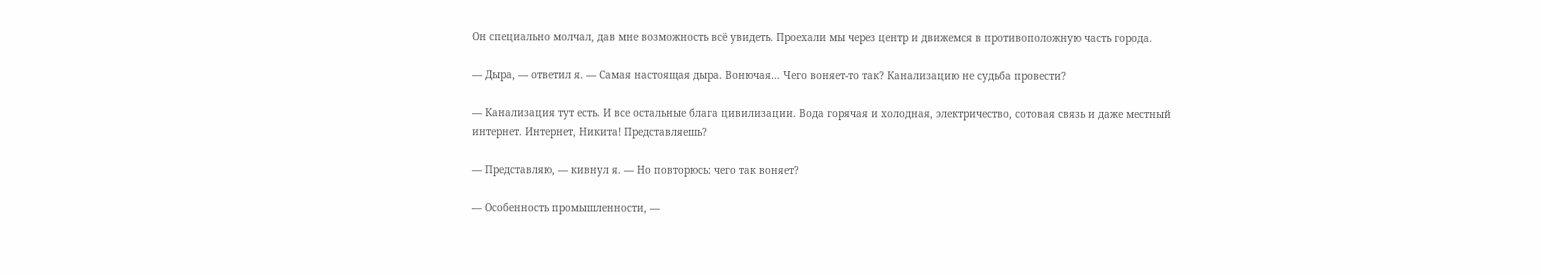Он специально молчал, дав мне возможность всё увидеть. Проехали мы через центр и движемся в противоположную часть города.

— Дыра, — ответил я. — Самая настоящая дыра. Вонючая… Чего воняет-то так? Канализацию не судьба провести?

— Канализация тут есть. И все остальные блага цивилизации. Вода горячая и холодная, электричество, сотовая связь и даже местный интернет. Интернет, Никита! Представляешь?

— Представляю, — кивнул я. — Но повторюсь: чего так воняет?

— Особенность промышленности, —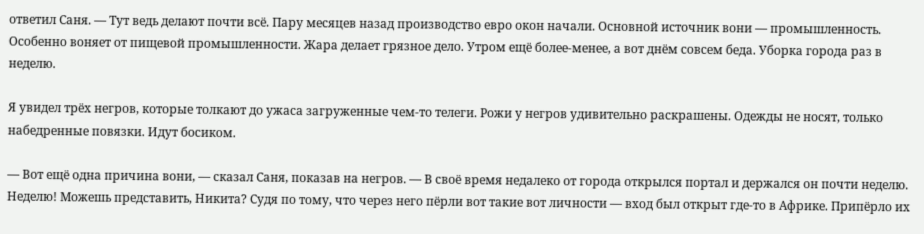ответил Саня. — Тут ведь делают почти всё. Пару месяцев назад производство евро окон начали. Основной источник вони — промышленность. Особенно воняет от пищевой промышленности. Жара делает грязное дело. Утром ещё более-менее, а вот днём совсем беда. Уборка города раз в неделю.

Я увидел трёх негров, которые толкают до ужаса загруженные чем-то телеги. Рожи у негров удивительно раскрашены. Одежды не носят, только набедренные повязки. Идут босиком.

— Вот ещё одна причина вони, — сказал Саня, показав на негров. — В своё время недалеко от города открылся портал и держался он почти неделю. Неделю! Можешь представить, Никита? Судя по тому, что через него пёрли вот такие вот личности — вход был открыт где-то в Африке. Припёрло их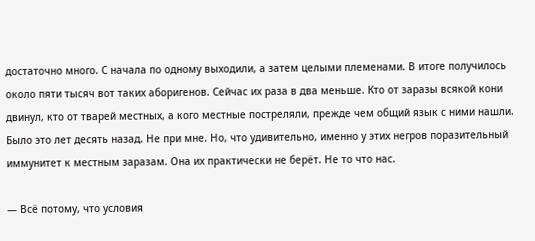достаточно много. С начала по одному выходили, а затем целыми племенами. В итоге получилось около пяти тысяч вот таких аборигенов. Сейчас их раза в два меньше. Кто от заразы всякой кони двинул, кто от тварей местных, а кого местные постреляли, прежде чем общий язык с ними нашли. Было это лет десять назад. Не при мне. Но, что удивительно, именно у этих негров поразительный иммунитет к местным заразам. Она их практически не берёт. Не то что нас.

— Всё потому, что условия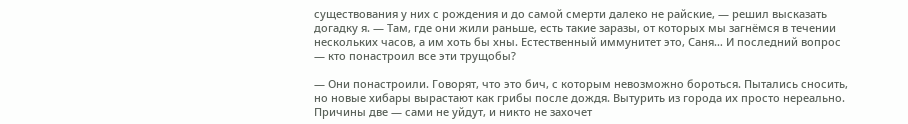существования у них с рождения и до самой смерти далеко не райские, — решил высказать догадку я. — Там, где они жили раньше, есть такие заразы, от которых мы загнёмся в течении нескольких часов, а им хоть бы хны. Естественный иммунитет это, Саня… И последний вопрос — кто понастроил все эти трущобы?

— Они понастроили. Говорят, что это бич, с которым невозможно бороться. Пытались сносить, но новые хибары вырастают как грибы после дождя. Вытурить из города их просто нереально. Причины две — сами не уйдут, и никто не захочет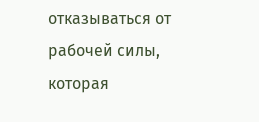отказываться от рабочей силы, которая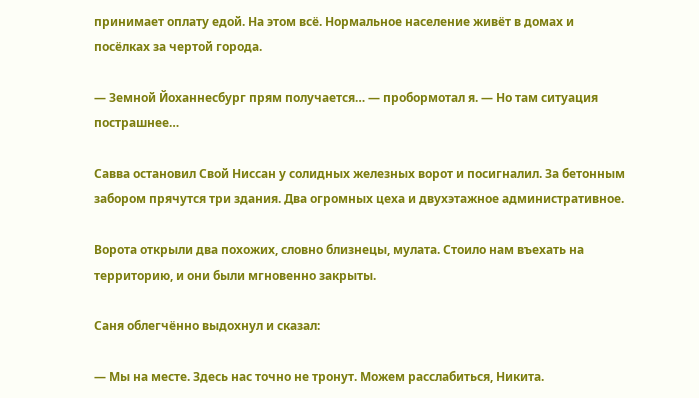принимает оплату едой. На этом всё. Нормальное население живёт в домах и посёлках за чертой города.

— Земной Йоханнесбург прям получается… — пробормотал я. — Но там ситуация пострашнее…

Савва остановил Свой Ниссан у солидных железных ворот и посигналил. За бетонным забором прячутся три здания. Два огромных цеха и двухэтажное административное.

Ворота открыли два похожих, словно близнецы, мулата. Стоило нам въехать на территорию, и они были мгновенно закрыты.

Саня облегчённо выдохнул и сказал:

— Мы на месте. Здесь нас точно не тронут. Можем расслабиться, Никита.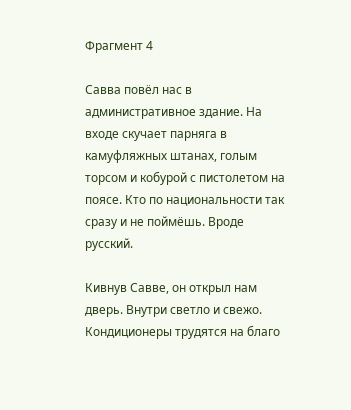Фрагмент 4

Савва повёл нас в административное здание. На входе скучает парняга в камуфляжных штанах, голым торсом и кобурой с пистолетом на поясе. Кто по национальности так сразу и не поймёшь. Вроде русский.

Кивнув Савве, он открыл нам дверь. Внутри светло и свежо. Кондиционеры трудятся на благо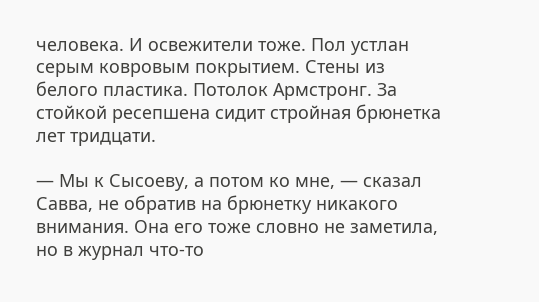человека. И освежители тоже. Пол устлан серым ковровым покрытием. Стены из белого пластика. Потолок Армстронг. За стойкой ресепшена сидит стройная брюнетка лет тридцати.

— Мы к Сысоеву, а потом ко мне, — сказал Савва, не обратив на брюнетку никакого внимания. Она его тоже словно не заметила, но в журнал что-то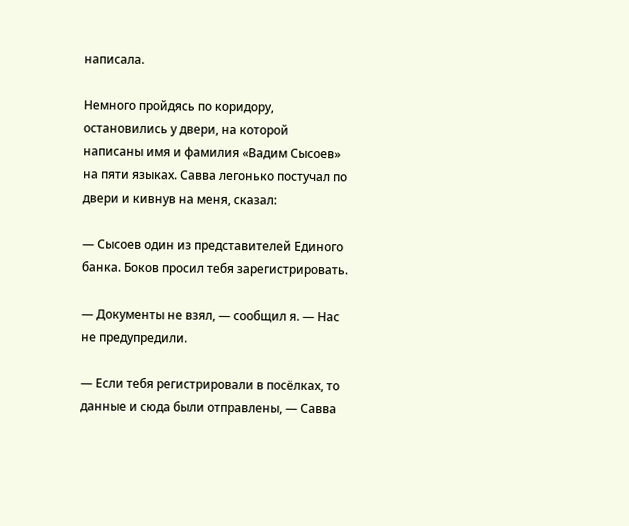написала.

Немного пройдясь по коридору, остановились у двери, на которой написаны имя и фамилия «Вадим Сысоев» на пяти языках. Савва легонько постучал по двери и кивнув на меня, сказал:

— Сысоев один из представителей Единого банка. Боков просил тебя зарегистрировать.

— Документы не взял, — сообщил я. — Нас не предупредили.

— Если тебя регистрировали в посёлках, то данные и сюда были отправлены, — Савва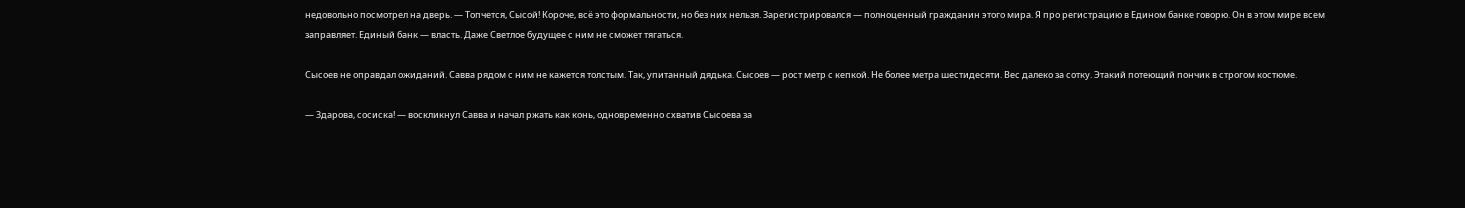недовольно посмотрел на дверь. — Топчется, Сысой! Короче, всё это формальности, но без них нельзя. Зарегистрировался — полноценный гражданин этого мира. Я про регистрацию в Едином банке говорю. Он в этом мире всем заправляет. Единый банк — власть. Даже Светлое будущее с ним не сможет тягаться.

Сысоев не оправдал ожиданий. Савва рядом с ним не кажется толстым. Так, упитанный дядька. Сысоев — рост метр с кепкой. Не более метра шестидесяти. Вес далеко за сотку. Этакий потеющий пончик в строгом костюме.

— Здарова, сосиска! — воскликнул Савва и начал ржать как конь, одновременно схватив Сысоева за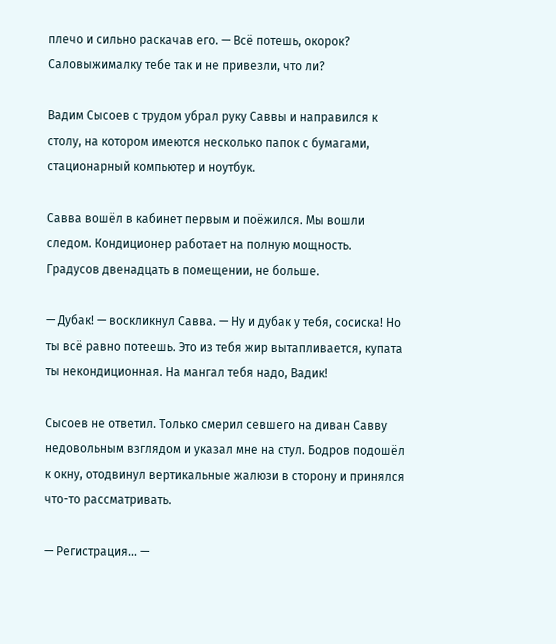плечо и сильно раскачав его. — Всё потешь, окорок? Саловыжималку тебе так и не привезли, что ли?

Вадим Сысоев с трудом убрал руку Саввы и направился к столу, на котором имеются несколько папок с бумагами, стационарный компьютер и ноутбук.

Савва вошёл в кабинет первым и поёжился. Мы вошли следом. Кондиционер работает на полную мощность. Градусов двенадцать в помещении, не больше.

— Дубак! — воскликнул Савва. — Ну и дубак у тебя, сосиска! Но ты всё равно потеешь. Это из тебя жир вытапливается, купата ты некондиционная. На мангал тебя надо, Вадик!

Сысоев не ответил. Только смерил севшего на диван Савву недовольным взглядом и указал мне на стул. Бодров подошёл к окну, отодвинул вертикальные жалюзи в сторону и принялся что-то рассматривать.

— Регистрация… —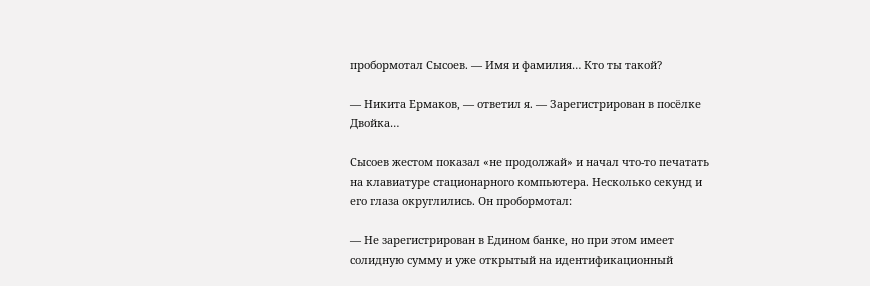пробормотал Сысоев. — Имя и фамилия… Кто ты такой?

— Никита Ермаков, — ответил я. — Зарегистрирован в посёлке Двойка…

Сысоев жестом показал «не продолжай» и начал что-то печатать на клавиатуре стационарного компьютера. Несколько секунд и его глаза округлились. Он пробормотал:

— Не зарегистрирован в Едином банке, но при этом имеет солидную сумму и уже открытый на идентификационный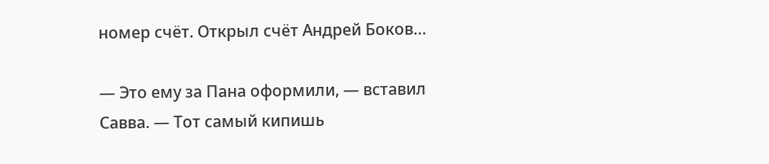номер счёт. Открыл счёт Андрей Боков…

— Это ему за Пана оформили, — вставил Савва. — Тот самый кипишь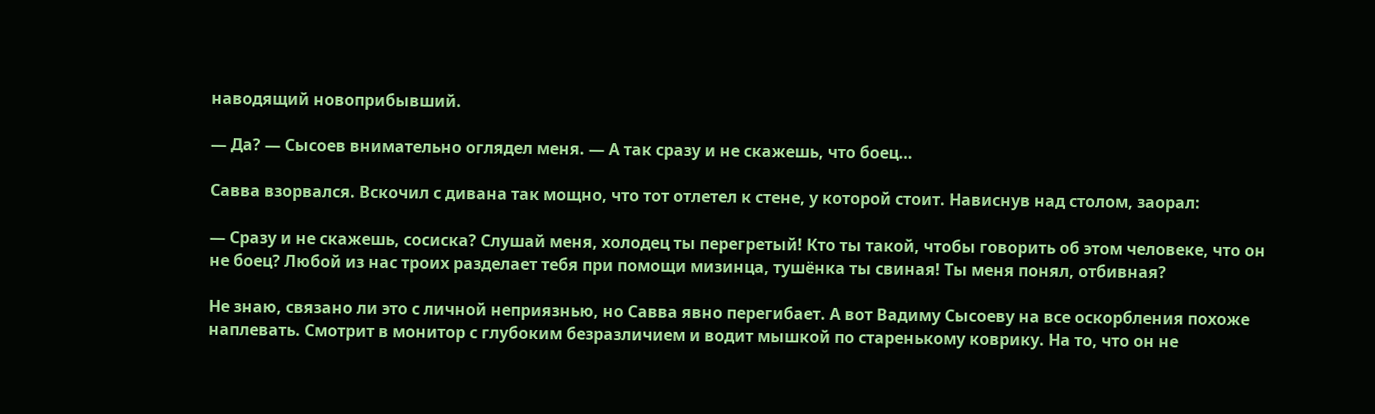наводящий новоприбывший.

— Да? — Сысоев внимательно оглядел меня. — А так сразу и не скажешь, что боец…

Савва взорвался. Вскочил с дивана так мощно, что тот отлетел к стене, у которой стоит. Нависнув над столом, заорал:

— Сразу и не скажешь, сосиска? Слушай меня, холодец ты перегретый! Кто ты такой, чтобы говорить об этом человеке, что он не боец? Любой из нас троих разделает тебя при помощи мизинца, тушёнка ты свиная! Ты меня понял, отбивная?

Не знаю, связано ли это с личной неприязнью, но Савва явно перегибает. А вот Вадиму Сысоеву на все оскорбления похоже наплевать. Смотрит в монитор с глубоким безразличием и водит мышкой по старенькому коврику. На то, что он не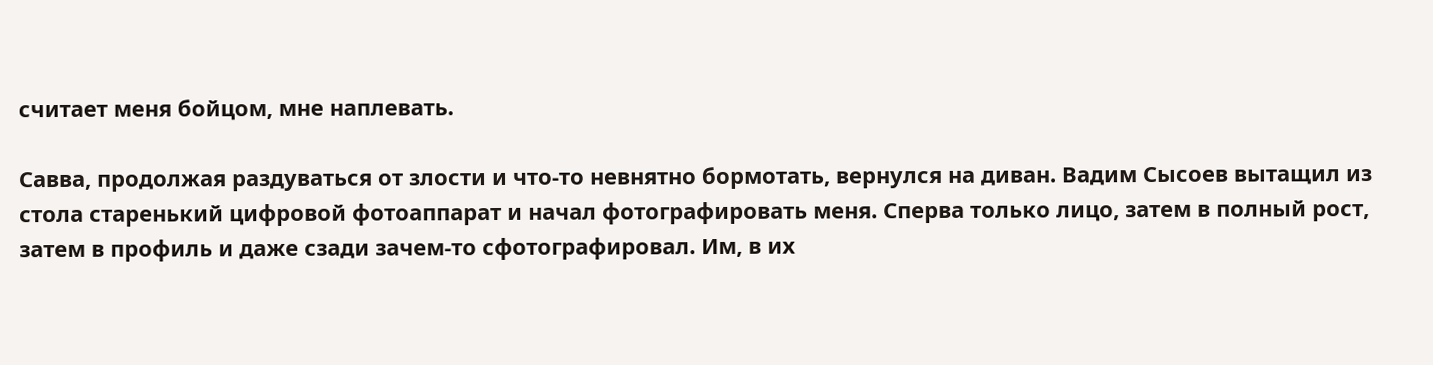считает меня бойцом, мне наплевать.

Савва, продолжая раздуваться от злости и что-то невнятно бормотать, вернулся на диван. Вадим Сысоев вытащил из стола старенький цифровой фотоаппарат и начал фотографировать меня. Сперва только лицо, затем в полный рост, затем в профиль и даже сзади зачем-то сфотографировал. Им, в их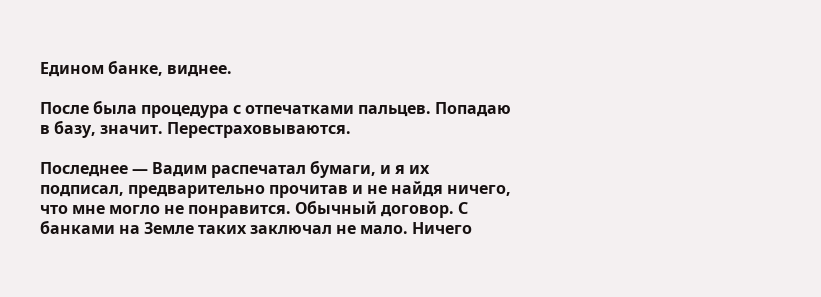Едином банке, виднее.

После была процедура с отпечатками пальцев. Попадаю в базу, значит. Перестраховываются.

Последнее — Вадим распечатал бумаги, и я их подписал, предварительно прочитав и не найдя ничего, что мне могло не понравится. Обычный договор. С банками на Земле таких заключал не мало. Ничего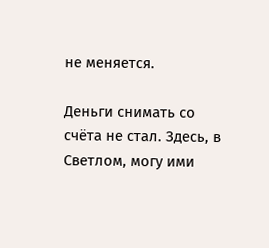не меняется.

Деньги снимать со счёта не стал. Здесь, в Светлом, могу ими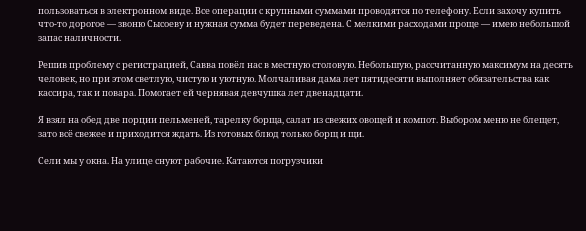пользоваться в электронном виде. Все операции с крупными суммами проводятся по телефону. Если захочу купить что-то дорогое — звоню Сысоеву и нужная сумма будет переведена. С мелкими расходами проще — имею небольшой запас наличности.

Решив проблему с регистрацией, Савва повёл нас в местную столовую. Небольшую, рассчитанную максимум на десять человек, но при этом светлую, чистую и уютную. Молчаливая дама лет пятидесяти выполняет обязательства как кассира, так и повара. Помогает ей чернявая девчушка лет двенадцати.

Я взял на обед две порции пельменей, тарелку борща, салат из свежих овощей и компот. Выбором меню не блещет, зато всё свежее и приходится ждать. Из готовых блюд только борщ и щи.

Сели мы у окна. На улице снуют рабочие. Катаются погрузчики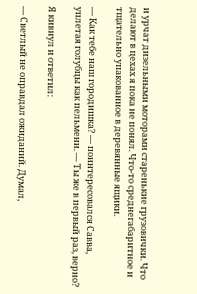и урчат дизельными моторами старенькие грузовички. Что делают в цехах я пока не понял. Что-то среднегабаритное и тщательно упакованное в деревянные ящики.

— Как тебе наш городишка? — поинтересовался Савва, уплетая голубцы как пельмени. — Ты же в первый раз, верно?

Я кивнул и ответил:

— Светлый не оправдал ожиданий. Думал,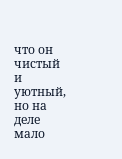что он чистый и уютный, но на деле мало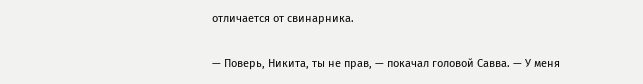отличается от свинарника.

— Поверь, Никита, ты не прав, — покачал головой Савва. — У меня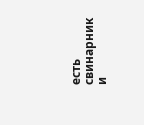есть свинарник и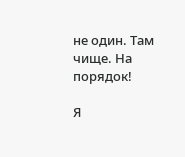не один. Там чище. На порядок!

Я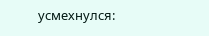усмехнулся: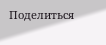Поделиться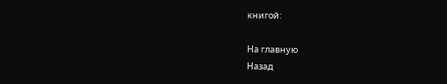книгой:

На главную
Назад